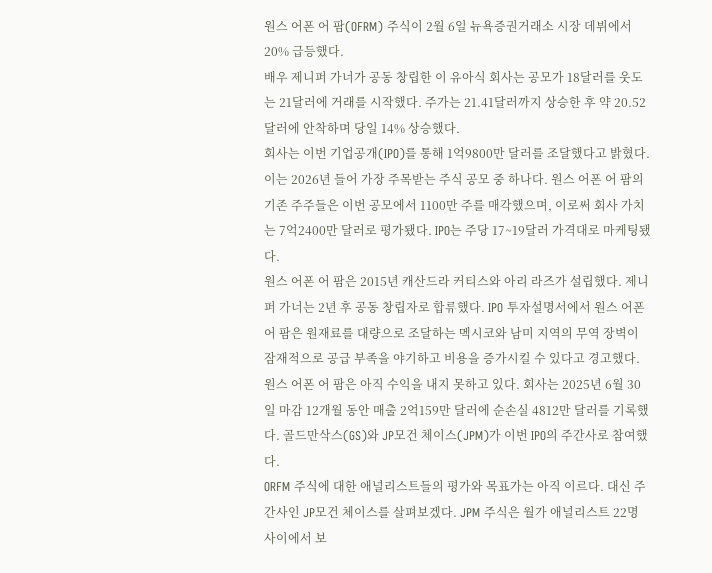원스 어폰 어 팜(OFRM) 주식이 2월 6일 뉴욕증권거래소 시장 데뷔에서 20% 급등했다.
배우 제니퍼 가너가 공동 창립한 이 유아식 회사는 공모가 18달러를 웃도는 21달러에 거래를 시작했다. 주가는 21.41달러까지 상승한 후 약 20.52달러에 안착하며 당일 14% 상승했다.
회사는 이번 기업공개(IPO)를 통해 1억9800만 달러를 조달했다고 밝혔다. 이는 2026년 들어 가장 주목받는 주식 공모 중 하나다. 원스 어폰 어 팜의 기존 주주들은 이번 공모에서 1100만 주를 매각했으며, 이로써 회사 가치는 7억2400만 달러로 평가됐다. IPO는 주당 17~19달러 가격대로 마케팅됐다.
원스 어폰 어 팜은 2015년 캐산드라 커티스와 아리 라즈가 설립했다. 제니퍼 가너는 2년 후 공동 창립자로 합류했다. IPO 투자설명서에서 원스 어폰 어 팜은 원재료를 대량으로 조달하는 멕시코와 남미 지역의 무역 장벽이 잠재적으로 공급 부족을 야기하고 비용을 증가시킬 수 있다고 경고했다.
원스 어폰 어 팜은 아직 수익을 내지 못하고 있다. 회사는 2025년 6월 30일 마감 12개월 동안 매출 2억159만 달러에 순손실 4812만 달러를 기록했다. 골드만삭스(GS)와 JP모건 체이스(JPM)가 이번 IPO의 주간사로 참여했다.
ORFM 주식에 대한 애널리스트들의 평가와 목표가는 아직 이르다. 대신 주간사인 JP모건 체이스를 살펴보겠다. JPM 주식은 월가 애널리스트 22명 사이에서 보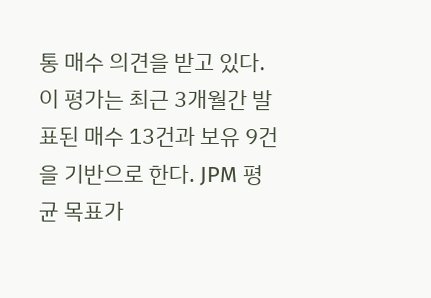통 매수 의견을 받고 있다. 이 평가는 최근 3개월간 발표된 매수 13건과 보유 9건을 기반으로 한다. JPM 평균 목표가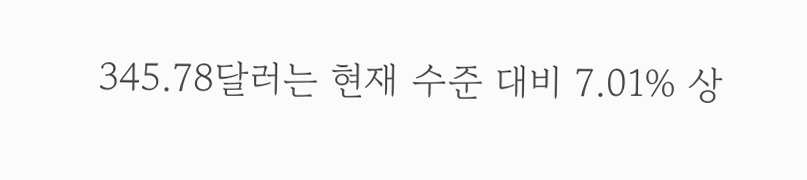345.78달러는 현재 수준 대비 7.01% 상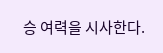승 여력을 시사한다.